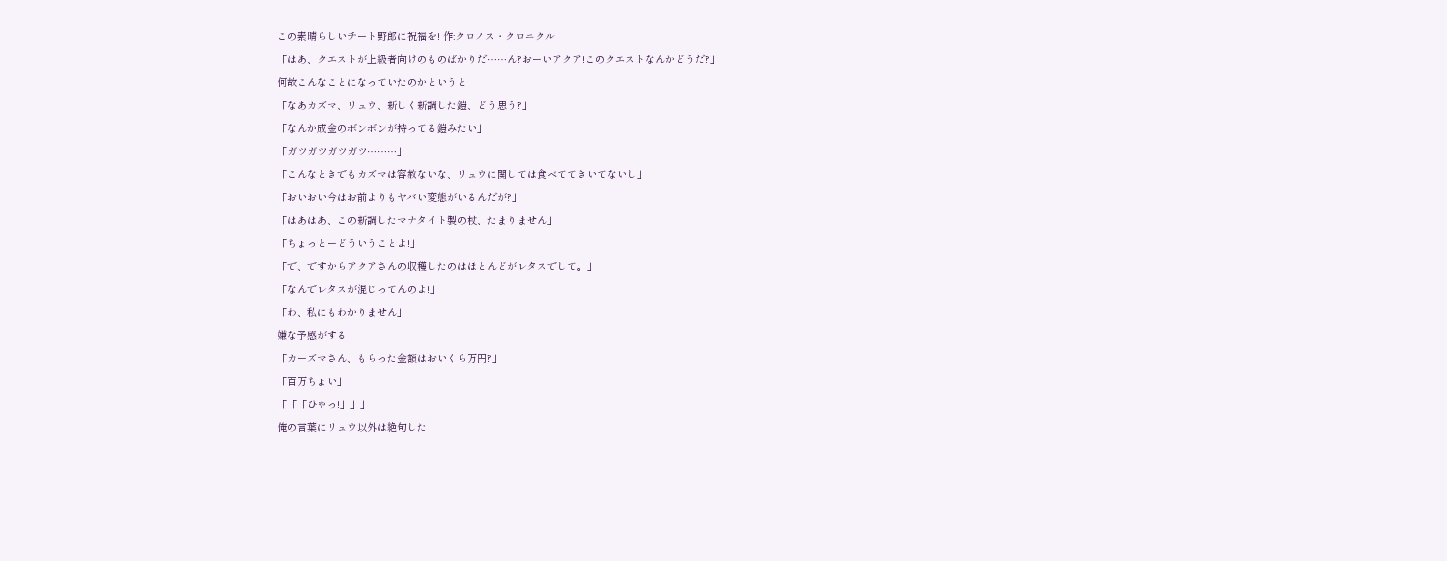この素晴らしいチート野郎に祝福を! 作:クロノス・クロニクル
「はあ、クエストが上級者向けのものばかりだ……ん?おーいアクア!このクエストなんかどうだ?」
何故こんなことになっていたのかというと
「なあカズマ、リュウ、新しく新調した鎧、どう思う?」
「なんか成金のボンボンが持ってる鎧みたい」
「ガツガツガツガツ………」
「こんなときでもカズマは容赦ないな、リュウに関しては食べててきいてないし」
「おいおい今はお前よりもヤバい変態がいるんだが?」
「はあはあ、この新調したマナタイト製の杖、たまりません」
「ちょっとーどういうことよ!」
「で、ですからアクアさんの収穫したのはほとんどがレタスでして。」
「なんでレタスが混じってんのよ!」
「わ、私にもわかりません」
嫌な予感がする
「カーズマさん、もらった金額はおいくら万円?」
「百万ちょい」
「「「ひゃっ!」」」
俺の言葉にリュウ以外は絶句した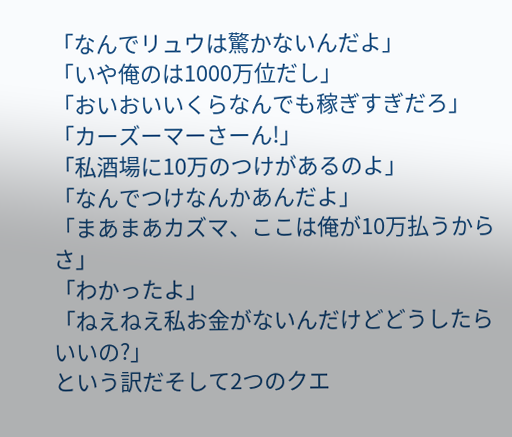「なんでリュウは驚かないんだよ」
「いや俺のは1000万位だし」
「おいおいいくらなんでも稼ぎすぎだろ」
「カーズーマーさーん!」
「私酒場に10万のつけがあるのよ」
「なんでつけなんかあんだよ」
「まあまあカズマ、ここは俺が10万払うからさ」
「わかったよ」
「ねえねえ私お金がないんだけどどうしたらいいの?」
という訳だそして2つのクエ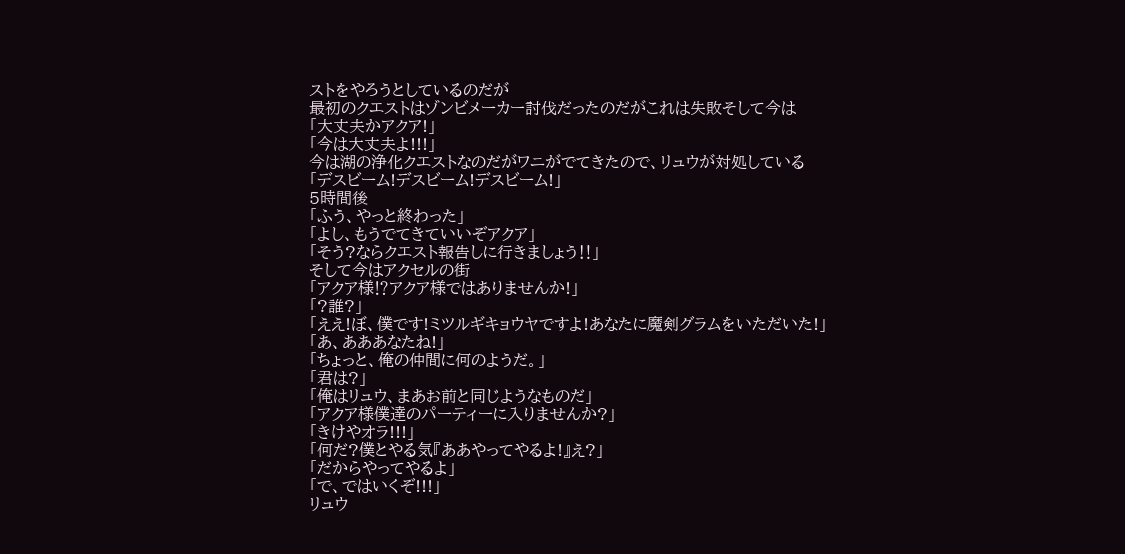ストをやろうとしているのだが
最初のクエストはゾンビメーカー討伐だったのだがこれは失敗そして今は
「大丈夫かアクア!」
「今は大丈夫よ!!!」
今は湖の浄化クエストなのだがワニがでてきたので、リュウが対処している
「デスビーム!デスビーム!デスビーム!」
5時間後
「ふう、やっと終わった」
「よし、もうでてきていいぞアクア」
「そう?ならクエスト報告しに行きましょう‼」
そして今はアクセルの街
「アクア様⁉アクア様ではありませんか!」
「?誰?」
「ええ!ぼ、僕です!ミツルギキョウヤですよ!あなたに魔剣グラムをいただいた!」
「あ、あああなたね!」
「ちょっと、俺の仲間に何のようだ。」
「君は?」
「俺はリュウ、まあお前と同じようなものだ」
「アクア様僕達のパーティーに入りませんか?」
「きけやオラ!!!」
「何だ?僕とやる気『ああやってやるよ!』え?」
「だからやってやるよ」
「で、ではいくぞ!!!」
リュウ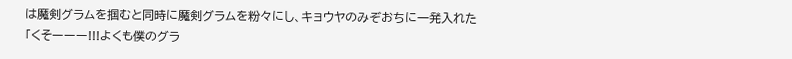は魔剣グラムを掴むと同時に魔剣グラムを粉々にし、キョウヤのみぞおちに一発入れた
「くそーーー!!!よくも僕のグラ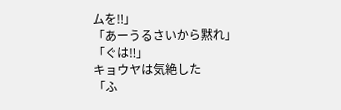ムを‼」
「あーうるさいから黙れ」
「ぐは‼」
キョウヤは気絶した
「ふ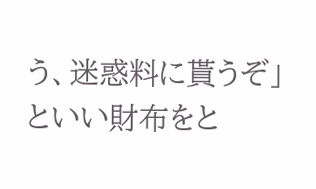う、迷惑料に貰うぞ」
といい財布をと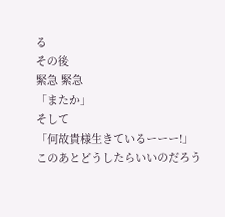る
その後
緊急 緊急
「またか」
そして
「何故貴様生きているーーー!」
このあとどうしたらいいのだろう